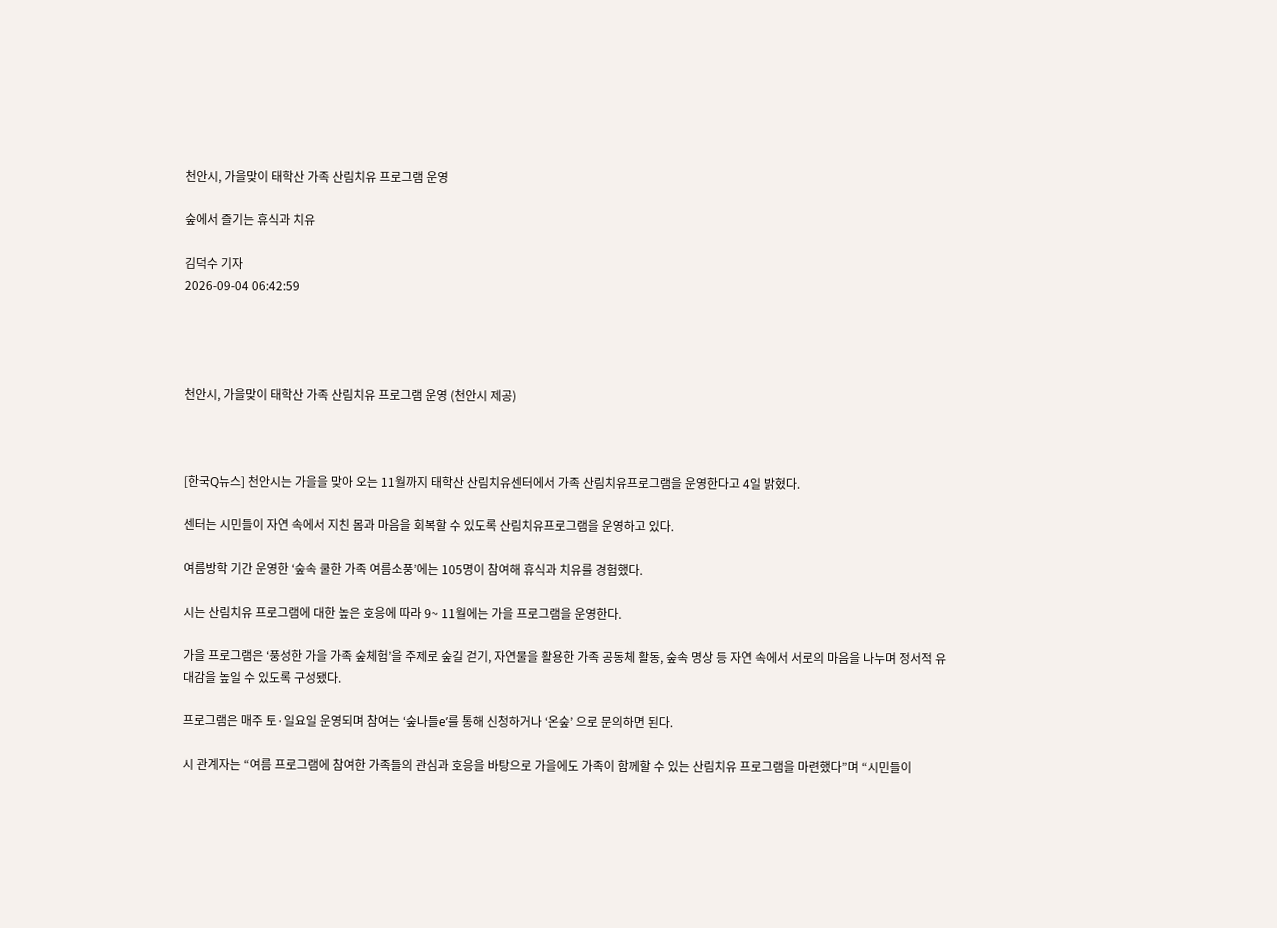천안시, 가을맞이 태학산 가족 산림치유 프로그램 운영

숲에서 즐기는 휴식과 치유

김덕수 기자
2026-09-04 06:42:59




천안시, 가을맞이 태학산 가족 산림치유 프로그램 운영 (천안시 제공)



[한국Q뉴스] 천안시는 가을을 맞아 오는 11월까지 태학산 산림치유센터에서 가족 산림치유프로그램을 운영한다고 4일 밝혔다.

센터는 시민들이 자연 속에서 지친 몸과 마음을 회복할 수 있도록 산림치유프로그램을 운영하고 있다.

여름방학 기간 운영한 ‘숲속 쿨한 가족 여름소풍’에는 105명이 참여해 휴식과 치유를 경험했다.

시는 산림치유 프로그램에 대한 높은 호응에 따라 9~ 11월에는 가을 프로그램을 운영한다.

가을 프로그램은 ‘풍성한 가을 가족 숲체험’을 주제로 숲길 걷기, 자연물을 활용한 가족 공동체 활동, 숲속 명상 등 자연 속에서 서로의 마음을 나누며 정서적 유대감을 높일 수 있도록 구성됐다.

프로그램은 매주 토·일요일 운영되며 참여는 ‘숲나들e’를 통해 신청하거나 ‘온숲’ 으로 문의하면 된다.

시 관계자는 “여름 프로그램에 참여한 가족들의 관심과 호응을 바탕으로 가을에도 가족이 함께할 수 있는 산림치유 프로그램을 마련했다”며 “시민들이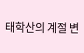태학산의 계절 변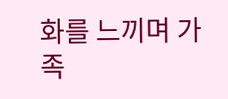화를 느끼며 가족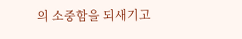의 소중함을 되새기고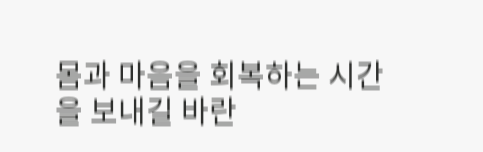몸과 마음을 회복하는 시간을 보내길 바란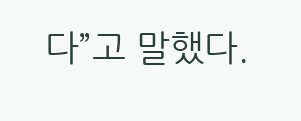다”고 말했다.